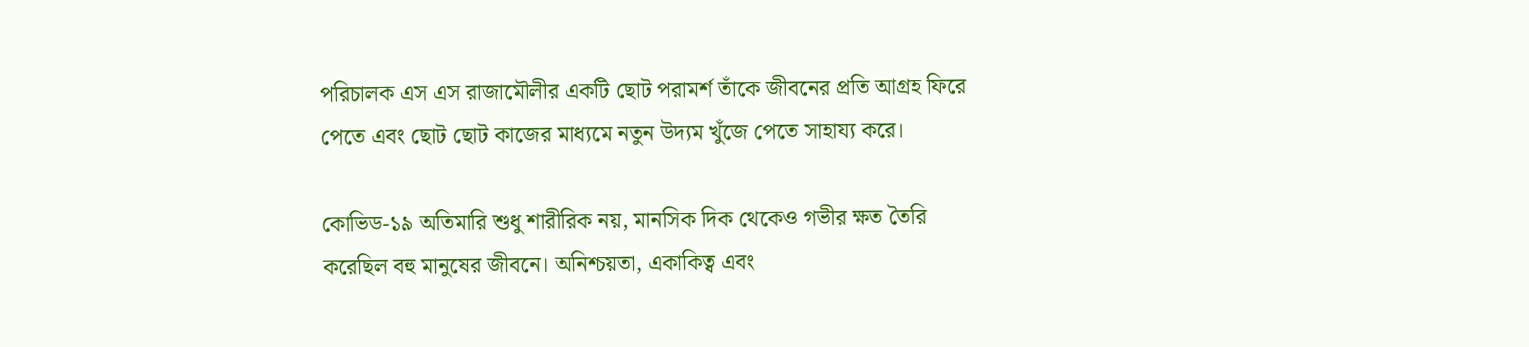পরিচালক এস এস রাজামৌলীর একটি ছোট পরামর্শ তাঁকে জীবনের প্রতি আগ্রহ ফিরে পেতে এবং ছোট ছোট কাজের মাধ্যমে নতুন উদ্যম খুঁজে পেতে সাহায্য করে।

কোভিড-১৯ অতিমারি শুধু শারীরিক নয়, মানসিক দিক থেকেও গভীর ক্ষত তৈরি করেছিল বহু মানুষের জীবনে। অনিশ্চয়তা, একাকিত্ব এবং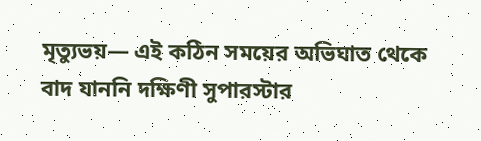মৃত্যুভয়— এই কঠিন সময়ের অভিঘাত থেকে বাদ যাননি দক্ষিণী সুপারস্টার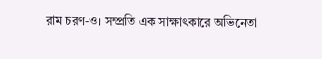রাম চরণ-ও। সম্প্রতি এক সাক্ষাৎকারে অভিনেতা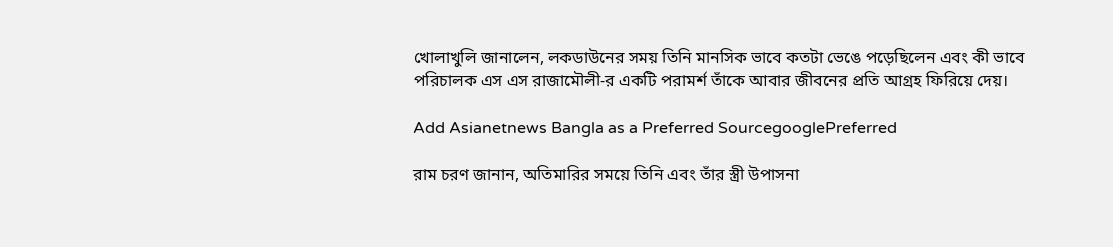খোলাখুলি জানালেন, লকডাউনের সময় তিনি মানসিক ভাবে কতটা ভেঙে পড়েছিলেন এবং কী ভাবে পরিচালক এস এস রাজামৌলী-র একটি পরামর্শ তাঁকে আবার জীবনের প্রতি আগ্রহ ফিরিয়ে দেয়।

Add Asianetnews Bangla as a Preferred SourcegooglePreferred

রাম চরণ জানান, অতিমারির সময়ে তিনি এবং তাঁর স্ত্রী উপাসনা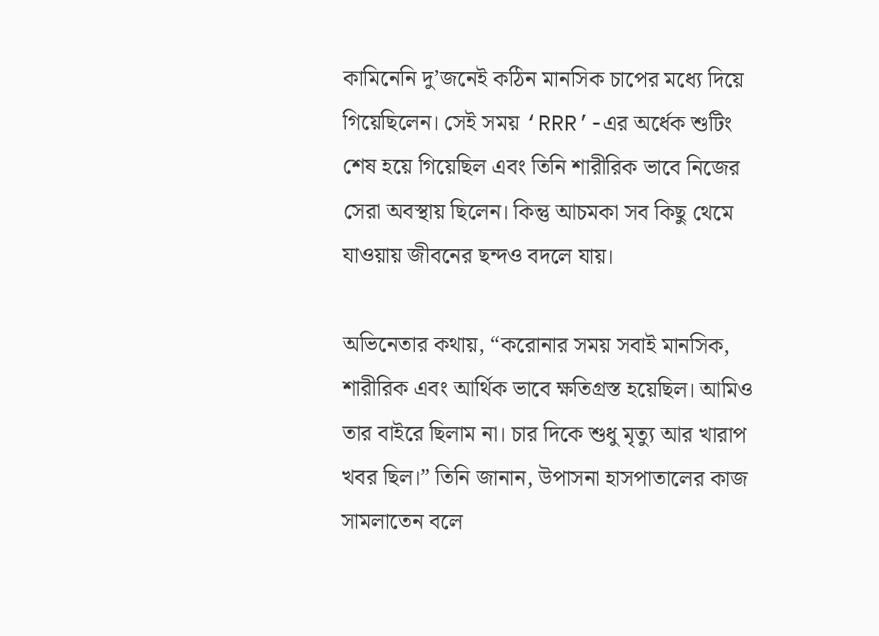কামিনেনি দু’জনেই কঠিন মানসিক চাপের মধ্যে দিয়ে গিয়েছিলেন। সেই সময় ‘RRR’-এর অর্ধেক শুটিং শেষ হয়ে গিয়েছিল এবং তিনি শারীরিক ভাবে নিজের সেরা অবস্থায় ছিলেন। কিন্তু আচমকা সব কিছু থেমে যাওয়ায় জীবনের ছন্দও বদলে যায়।

অভিনেতার কথায়, “করোনার সময় সবাই মানসিক, শারীরিক এবং আর্থিক ভাবে ক্ষতিগ্রস্ত হয়েছিল। আমিও তার বাইরে ছিলাম না। চার দিকে শুধু মৃত্যু আর খারাপ খবর ছিল।” তিনি জানান, উপাসনা হাসপাতালের কাজ সামলাতেন বলে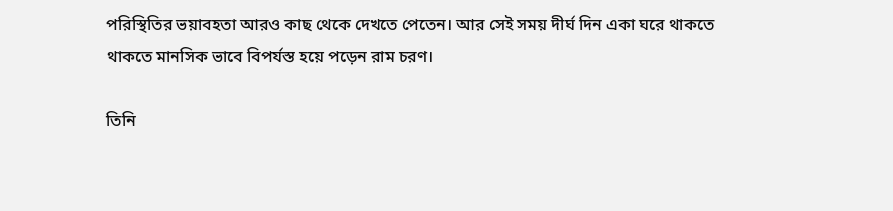পরিস্থিতির ভয়াবহতা আরও কাছ থেকে দেখতে পেতেন। আর সেই সময় দীর্ঘ দিন একা ঘরে থাকতে থাকতে মানসিক ভাবে বিপর্যস্ত হয়ে পড়েন রাম চরণ।

তিনি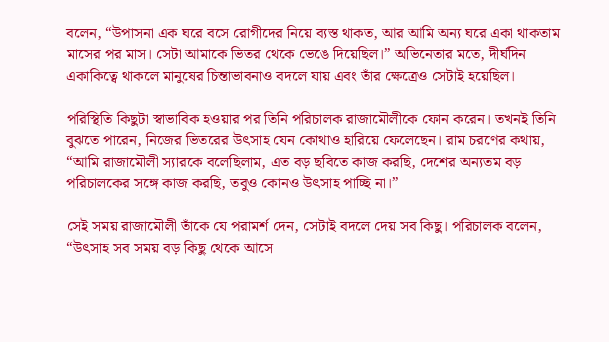বলেন, “উপাসনা এক ঘরে বসে রোগীদের নিয়ে ব্যস্ত থাকত, আর আমি অন্য ঘরে একা থাকতাম মাসের পর মাস। সেটা আমাকে ভিতর থেকে ভেঙে দিয়েছিল।” অভিনেতার মতে, দীর্ঘদিন একাকিত্বে থাকলে মানুষের চিন্তাভাবনাও বদলে যায় এবং তাঁর ক্ষেত্রেও সেটাই হয়েছিল।

পরিস্থিতি কিছুটা স্বাভাবিক হওয়ার পর তিনি পরিচালক রাজামৌলীকে ফোন করেন। তখনই তিনি বুঝতে পারেন, নিজের ভিতরের উৎসাহ যেন কোথাও হারিয়ে ফেলেছেন। রাম চরণের কথায়, “আমি রাজামৌলী স্যারকে বলেছিলাম, এত বড় ছবিতে কাজ করছি, দেশের অন্যতম বড় পরিচালকের সঙ্গে কাজ করছি, তবুও কোনও উৎসাহ পাচ্ছি না।”

সেই সময় রাজামৌলী তাঁকে যে পরামর্শ দেন, সেটাই বদলে দেয় সব কিছু। পরিচালক বলেন, “উৎসাহ সব সময় বড় কিছু থেকে আসে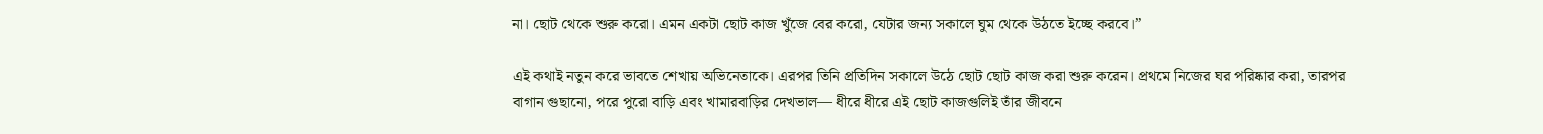না। ছোট থেকে শুরু করো। এমন একটা ছোট কাজ খুঁজে বের করো, যেটার জন্য সকালে ঘুম থেকে উঠতে ইচ্ছে করবে।”

এই কথাই নতুন করে ভাবতে শেখায় অভিনেতাকে। এরপর তিনি প্রতিদিন সকালে উঠে ছোট ছোট কাজ করা শুরু করেন। প্রথমে নিজের ঘর পরিষ্কার করা, তারপর বাগান গুছানো, পরে পুরো বাড়ি এবং খামারবাড়ির দেখভাল— ধীরে ধীরে এই ছোট কাজগুলিই তাঁর জীবনে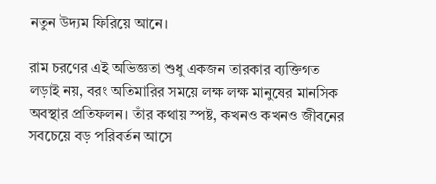নতুন উদ্যম ফিরিয়ে আনে।

রাম চরণের এই অভিজ্ঞতা শুধু একজন তারকার ব্যক্তিগত লড়াই নয়, বরং অতিমারির সময়ে লক্ষ লক্ষ মানুষের মানসিক অবস্থার প্রতিফলন। তাঁর কথায় স্পষ্ট, কখনও কখনও জীবনের সবচেয়ে বড় পরিবর্তন আসে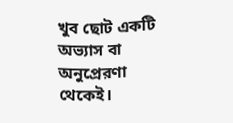খুব ছোট একটি অভ্যাস বা অনুপ্রেরণা থেকেই।